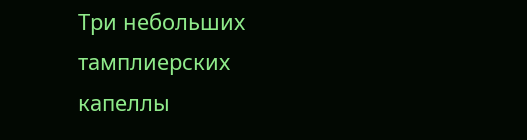Три небольших тамплиерских капеллы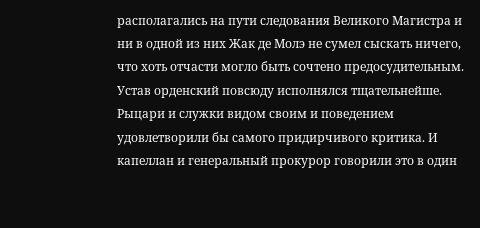располагались на пути следования Великого Магистра и ни в одной из них Жак де Молэ не сумел сыскать ничего, что хоть отчасти могло быть сочтено предосудительным. Устав орденский повсюду исполнялся тщательнейше. Рыцари и служки видом своим и поведением удовлетворили бы самого придирчивого критика. И капеллан и генеральный прокурор говорили это в один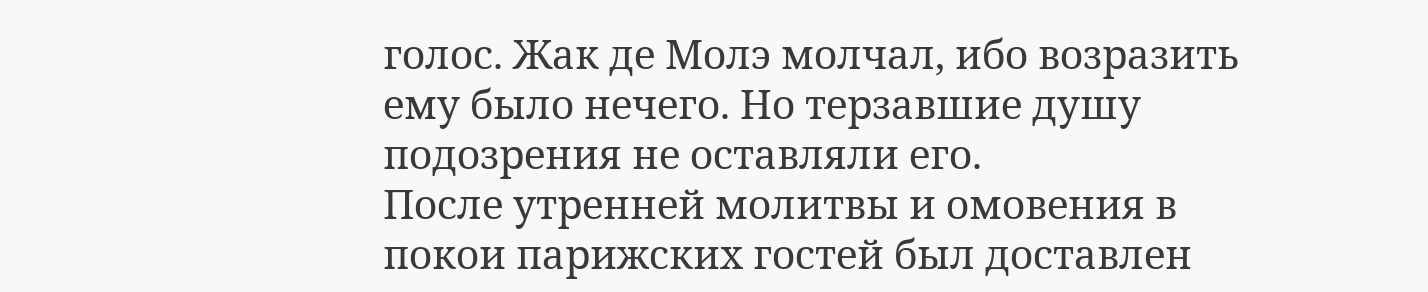голос. Жак де Молэ молчал, ибо возразить ему было нечего. Но терзавшие душу подозрения не оставляли его.
После утренней молитвы и омовения в покои парижских гостей был доставлен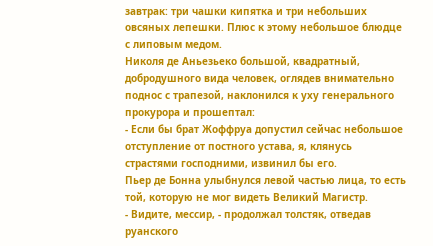завтрак: три чашки кипятка и три небольших овсяных лепешки. Плюс к этому небольшое блюдце с липовым медом.
Николя де Аньезьеко большой, квадратный, добродушного вида человек, оглядев внимательно поднос с трапезой, наклонился к уху генерального прокурора и прошептал:
- Если бы брат Жоффруа допустил сейчас небольшое отступление от постного устава, я, клянусь страстями господними, извинил бы его.
Пьер де Бонна улыбнулся левой частью лица, то есть той, которую не мог видеть Великий Магистр.
- Видите, мессир, - продолжал толстяк, отведав руанского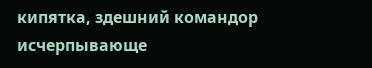кипятка, здешний командор исчерпывающе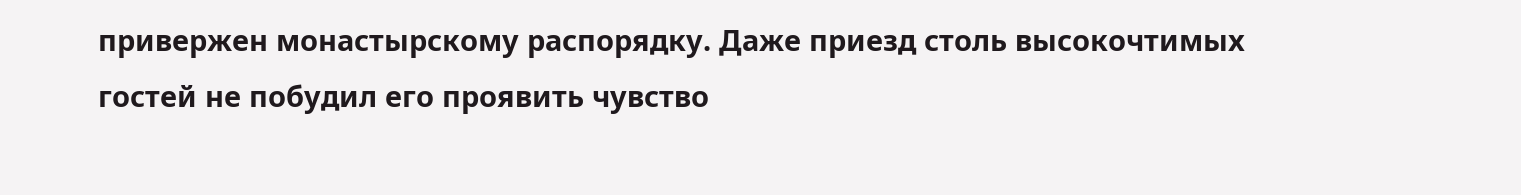привержен монастырскому распорядку. Даже приезд столь высокочтимых гостей не побудил его проявить чувство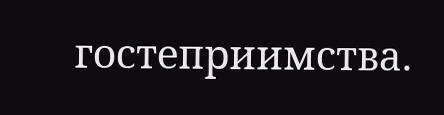гостеприимства.